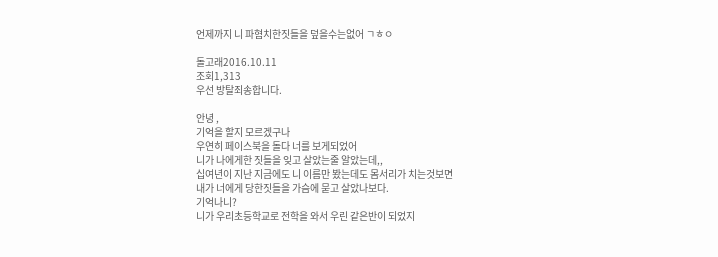언제까지 니 파혐치한짓들을 덮을수는없어 ㄱㅎㅇ

돌고래2016.10.11
조회1,313
우선 방탈죄송합니다.

안녕 ,
기억을 할지 모르겠구나
우연히 페이스북을 돌다 너를 보게되었어
니가 나에게한 짓들을 잊고 살았는줄 알았는데,,
십여년이 지난 지금에도 니 이름만 봤는데도 몸서리가 치는것보면
내가 너에게 당한짓들을 가슴에 묻고 살았나보다.
기억나니?
니가 우리초등학교로 전학을 와서 우린 같은반이 되었지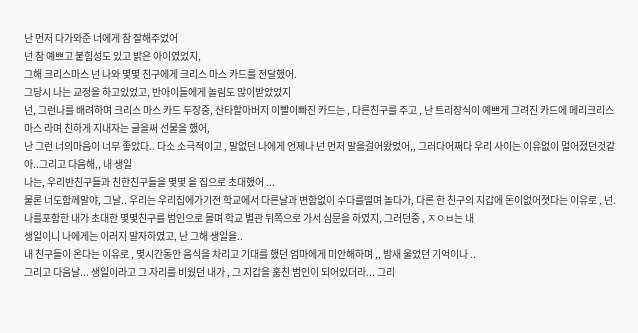난 먼저 다가와준 너에게 참 잘해주었어
넌 참 예쁘고 붙힘성도 있고 밝은 아이였었지,
그해 크리스마스 넌 나와 몇몇 친구에게 크리스 마스 카드를 전달했어.
그당시 나는 교정을 하고있었고, 반아이들에게 놀림도 많이받았었지
넌, 그런나를 배려하며 크리스 마스 카드 두장중, 산타할아버지 이빨이빠진 카드는 , 다른친구를 주고 , 난 트리장식이 예쁘게 그려진 카드에 메리크리스 마스 라며 친하게 지내자는 글을써 선물을 했어,
난 그런 너의마음이 너무 좋았다.. 다소 소극적이고 , 말없던 나에게 언제나 넌 먼저 말을걸어왔었어,, 그러다어쩌다 우리 사이는 이유없이 멀어졌던것같아..그리고 다음해,, 내 생일
나는, 우리반친구들과 친한친구들을 몇몇 을 집으로 초대했어 ...
물론 너도함께말야, 그날.. 우리는 우리집에가기전 학교에서 다른날과 변함없이 수다를떨며 놀다가, 다른 한 친구의 지갑에 돈이없어졋다는 이유로 , 넌.나를포함한 내가 초대한 몇몇친구를 범인으로 몰며 학교 별관 뒤쪽으로 가서 심문을 하였지, 그러던중 , ㅈㅇㅂ는 내
생일이니 나에게는 이러지 말자하였고, 난 그해 생일을..
내 친구들이 온다는 이유로 , 몇시간동안 음식을 차리고 기대를 했던 엄마에게 미안해하며 ,, 밤새 울었던 기억이나 ..
그리고 다음날... 생일이라고 그 자리를 비웠던 내가 , 그 지갑을 훔친 범인이 되어있더라... 그리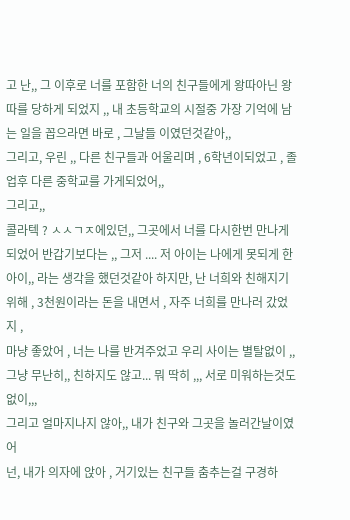고 난,, 그 이후로 너를 포함한 너의 친구들에게 왕따아닌 왕따를 당하게 되었지 ,, 내 초등학교의 시절중 가장 기억에 남는 일을 꼽으라면 바로 , 그날들 이였던것같아,,
그리고, 우린 ,, 다른 친구들과 어울리며 , 6학년이되었고 , 졸업후 다른 중학교를 가게되었어,,
그리고,,
콜라텍 ? ㅅㅅㄱㅈ에있던,, 그곳에서 너를 다시한번 만나게 되었어 반갑기보다는 ,, 그저 .... 저 아이는 나에게 못되게 한 아이,, 라는 생각을 했던것같아 하지만, 난 너희와 친해지기 위해 , 3천원이라는 돈을 내면서 , 자주 너희를 만나러 갔었지 ,
마냥 좋았어 , 너는 나를 반겨주었고 우리 사이는 별탈없이 ,, 그냥 무난히,, 친하지도 않고... 뭐 딱히 ,,, 서로 미워하는것도 없이,,,
그리고 얼마지나지 않아,, 내가 친구와 그곳을 놀러간날이였어
넌, 내가 의자에 앉아 , 거기있는 친구들 춤추는걸 구경하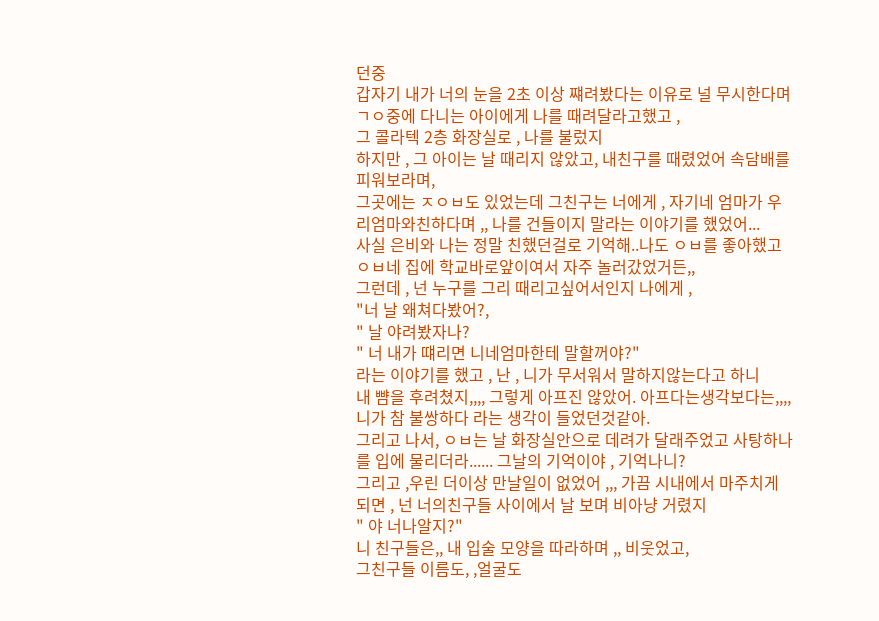던중
갑자기 내가 너의 눈을 2초 이상 쨰려봤다는 이유로 널 무시한다며
ㄱㅇ중에 다니는 아이에게 나를 때려달라고했고 ,
그 콜라텍 2층 화장실로 , 나를 불렀지
하지만 , 그 아이는 날 때리지 않았고, 내친구를 때렸었어 속담배를 피워보라며,
그곳에는 ㅈㅇㅂ도 있었는데 그친구는 너에게 , 자기네 엄마가 우리엄마와친하다며 ,, 나를 건들이지 말라는 이야기를 했었어...
사실 은비와 나는 정말 친했던걸로 기억해..나도 ㅇㅂ를 좋아했고
ㅇㅂ네 집에 학교바로앞이여서 자주 놀러갔었거든,,
그런데 , 넌 누구를 그리 때리고싶어서인지 나에게 ,
"너 날 왜쳐다봤어?,
" 날 야려봤자나?
" 너 내가 떄리면 니네엄마한테 말할꺼야?"
라는 이야기를 했고 , 난 , 니가 무서워서 말하지않는다고 하니
내 뺨을 후려쳤지,,,, 그렇게 아프진 않았어. 아프다는생각보다는,,,, 니가 참 불쌍하다 라는 생각이 들었던것같아.
그리고 나서, ㅇㅂ는 날 화장실안으로 데려가 달래주었고 사탕하나를 입에 물리더라...... 그날의 기억이야 , 기억나니?
그리고 ,우린 더이상 만날일이 없었어 ,,, 가끔 시내에서 마주치게 되면 , 넌 너의친구들 사이에서 날 보며 비아냥 거렸지
" 야 너나알지?"
니 친구들은,, 내 입술 모양을 따라하며 ,, 비웃었고,
그친구들 이름도, ,얼굴도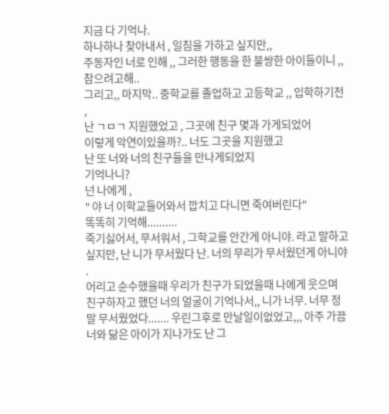지금 다 기억나.
하나하나 찾아내서 , 일침을 가하고 싶지만,,
주동자인 너로 인해 ,, 그러한 행동을 한 불쌍한 아이들이니 ,, 참으려고해..
그리고,, 마지막.. 중학교를 졸업하고 고등학교 ,, 입학하기전 ,
난 ㄱㅁㄱ 지원했었고 , 그곳에 친구 몇과 가게되었어
이렇게 악연이있을까?.. 너도 그곳을 지원했고
난 또 너와 너의 친구들을 만나게되었지
기억나니?
넌 나에게 ,
" 야 너 이학교들어와서 깝치고 다니면 죽여버린다"
똑똑히 기억해..........
죽기싫어서, 무서워서 , 그학교를 안간게 아니야. 라고 말하고 싶지만, 난 니가 무서웠다 난. 너의 무리가 무서웠던게 아니야 .
어리고 순수했을때 우리가 친구가 되었을때 나에게 웃으며 친구하자고 했던 너의 얼굴이 기억나서,, 니가 너무. 너무 정말 무서웠었다....... 우린그후로 만날일이없었고,,, 아주 가끔 너와 닮은 아이가 지나가도 난 그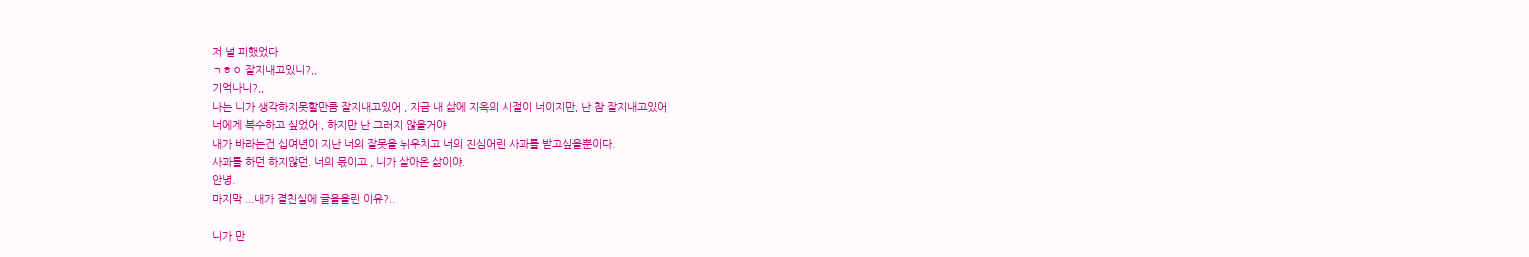저 널 피했었다
ㄱㅎㅇ 잘지내고있니?,,
기억나니?,,
나는 니가 생각하지못할만큼 잘지내고있어 , 지금 내 삶에 지옥의 시절이 너이지만, 난 참 잘지내고있어
너에게 복수하고 싶었어 , 하지만 난 그러지 않을거야
내가 바라는건 십여년이 지난 너의 잘못을 뉘우치고 너의 진심어린 사과를 받고싶을뿐이다.
사과를 하던 하지않던. 너의 몫이고 , 니가 살아온 삶이야.
안녕.
마지막 ...내가 결친실에 글을올린 이유?..

니가 만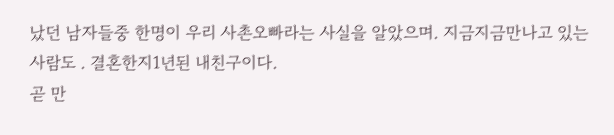났던 남자들중 한명이 우리 사촌오빠라는 사실을 알았으며. 지금지금만나고 있는 사람도 . 결혼한지1년된 내친구이다.
곧 만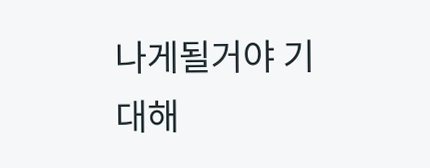나게될거야 기대해